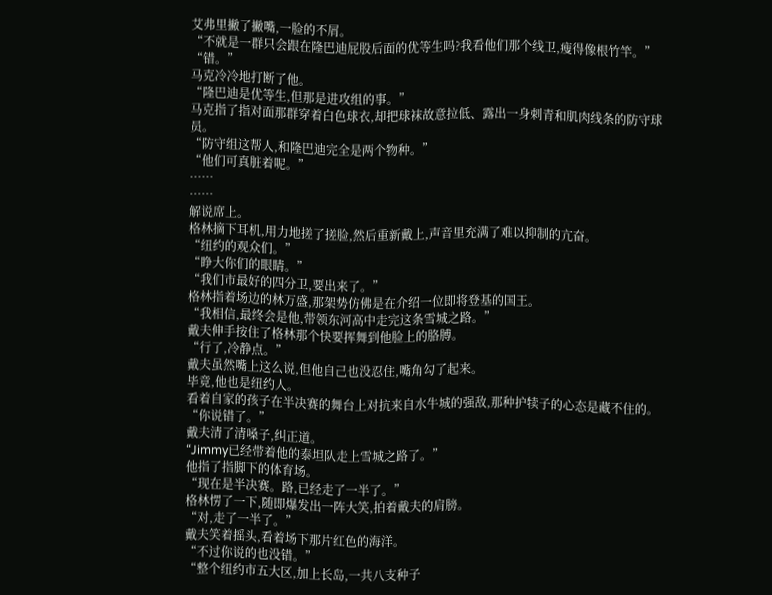艾弗里撇了撇嘴,一脸的不屑。
“不就是一群只会跟在隆巴迪屁股后面的优等生吗?我看他们那个线卫,瘦得像根竹竿。”
“错。”
马克冷冷地打断了他。
“隆巴迪是优等生,但那是进攻组的事。”
马克指了指对面那群穿着白色球衣,却把球袜故意拉低、露出一身刺青和肌肉线条的防守球员。
“防守组这帮人,和隆巴迪完全是两个物种。”
“他们可真脏着呢。”
……
……
解说席上。
格林摘下耳机,用力地搓了搓脸,然后重新戴上,声音里充满了难以抑制的亢奋。
“纽约的观众们。”
“睁大你们的眼睛。”
“我们市最好的四分卫,要出来了。”
格林指着场边的林万盛,那架势仿佛是在介绍一位即将登基的国王。
“我相信,最终会是他,带领东河高中走完这条雪城之路。”
戴夫伸手按住了格林那个快要挥舞到他脸上的胳膊。
“行了,冷静点。”
戴夫虽然嘴上这么说,但他自己也没忍住,嘴角勾了起来。
毕竟,他也是纽约人。
看着自家的孩子在半决赛的舞台上对抗来自水牛城的强敌,那种护犊子的心态是藏不住的。
“你说错了。”
戴夫清了清嗓子,纠正道。
“Jimmy已经带着他的泰坦队走上雪城之路了。”
他指了指脚下的体育场。
“现在是半决赛。路,已经走了一半了。”
格林愣了一下,随即爆发出一阵大笑,拍着戴夫的肩膀。
“对,走了一半了。”
戴夫笑着摇头,看着场下那片红色的海洋。
“不过你说的也没错。”
“整个纽约市五大区,加上长岛,一共八支种子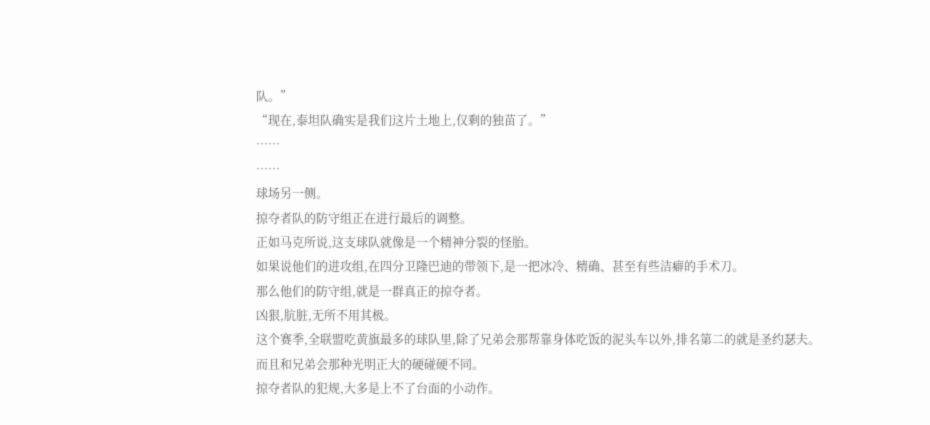队。”
“现在,泰坦队确实是我们这片土地上,仅剩的独苗了。”
……
……
球场另一侧。
掠夺者队的防守组正在进行最后的调整。
正如马克所说,这支球队就像是一个精神分裂的怪胎。
如果说他们的进攻组,在四分卫隆巴迪的带领下,是一把冰冷、精确、甚至有些洁癖的手术刀。
那么他们的防守组,就是一群真正的掠夺者。
凶狠,肮脏,无所不用其极。
这个赛季,全联盟吃黄旗最多的球队里,除了兄弟会那帮靠身体吃饭的泥头车以外,排名第二的就是圣约瑟夫。
而且和兄弟会那种光明正大的硬碰硬不同。
掠夺者队的犯规,大多是上不了台面的小动作。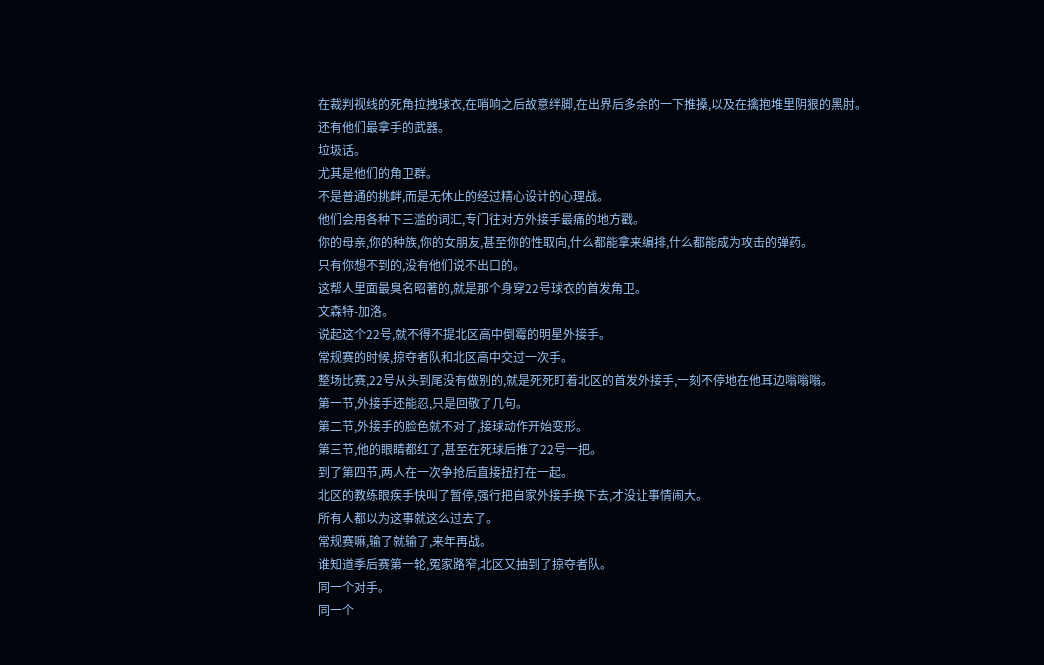在裁判视线的死角拉拽球衣,在哨响之后故意绊脚,在出界后多余的一下推搡,以及在擒抱堆里阴狠的黑肘。
还有他们最拿手的武器。
垃圾话。
尤其是他们的角卫群。
不是普通的挑衅,而是无休止的经过精心设计的心理战。
他们会用各种下三滥的词汇,专门往对方外接手最痛的地方戳。
你的母亲,你的种族,你的女朋友,甚至你的性取向,什么都能拿来编排,什么都能成为攻击的弹药。
只有你想不到的,没有他们说不出口的。
这帮人里面最臭名昭著的,就是那个身穿22号球衣的首发角卫。
文森特-加洛。
说起这个22号,就不得不提北区高中倒霉的明星外接手。
常规赛的时候,掠夺者队和北区高中交过一次手。
整场比赛,22号从头到尾没有做别的,就是死死盯着北区的首发外接手,一刻不停地在他耳边嗡嗡嗡。
第一节,外接手还能忍,只是回敬了几句。
第二节,外接手的脸色就不对了,接球动作开始变形。
第三节,他的眼睛都红了,甚至在死球后推了22号一把。
到了第四节,两人在一次争抢后直接扭打在一起。
北区的教练眼疾手快叫了暂停,强行把自家外接手换下去,才没让事情闹大。
所有人都以为这事就这么过去了。
常规赛嘛,输了就输了,来年再战。
谁知道季后赛第一轮,冤家路窄,北区又抽到了掠夺者队。
同一个对手。
同一个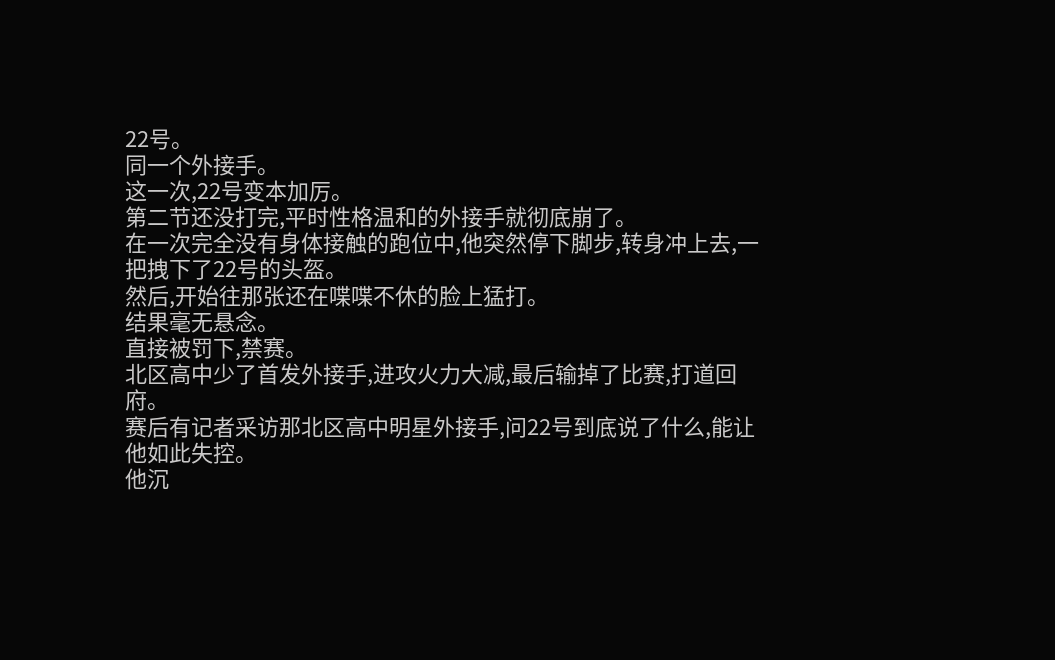22号。
同一个外接手。
这一次,22号变本加厉。
第二节还没打完,平时性格温和的外接手就彻底崩了。
在一次完全没有身体接触的跑位中,他突然停下脚步,转身冲上去,一把拽下了22号的头盔。
然后,开始往那张还在喋喋不休的脸上猛打。
结果毫无悬念。
直接被罚下,禁赛。
北区高中少了首发外接手,进攻火力大减,最后输掉了比赛,打道回府。
赛后有记者采访那北区高中明星外接手,问22号到底说了什么,能让他如此失控。
他沉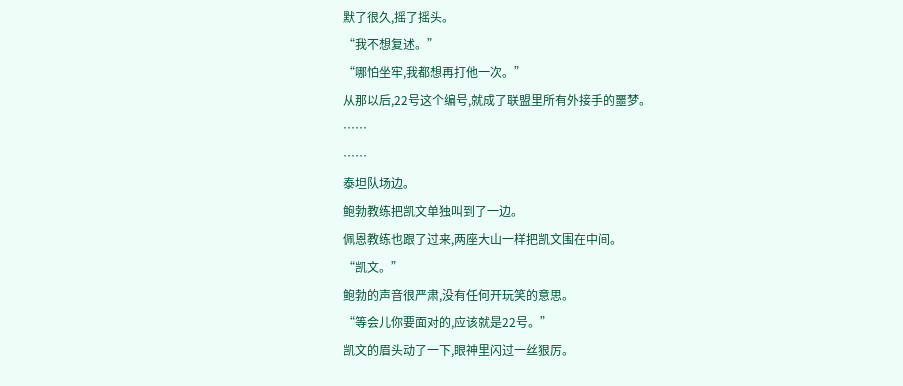默了很久,摇了摇头。
“我不想复述。”
“哪怕坐牢,我都想再打他一次。”
从那以后,22号这个编号,就成了联盟里所有外接手的噩梦。
……
……
泰坦队场边。
鲍勃教练把凯文单独叫到了一边。
佩恩教练也跟了过来,两座大山一样把凯文围在中间。
“凯文。”
鲍勃的声音很严肃,没有任何开玩笑的意思。
“等会儿你要面对的,应该就是22号。”
凯文的眉头动了一下,眼神里闪过一丝狠厉。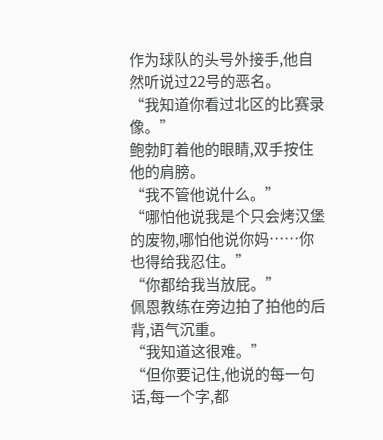作为球队的头号外接手,他自然听说过22号的恶名。
“我知道你看过北区的比赛录像。”
鲍勃盯着他的眼睛,双手按住他的肩膀。
“我不管他说什么。”
“哪怕他说我是个只会烤汉堡的废物,哪怕他说你妈……你也得给我忍住。”
“你都给我当放屁。”
佩恩教练在旁边拍了拍他的后背,语气沉重。
“我知道这很难。”
“但你要记住,他说的每一句话,每一个字,都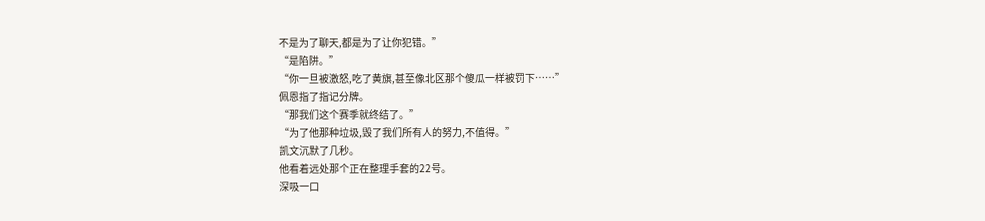不是为了聊天,都是为了让你犯错。”
“是陷阱。”
“你一旦被激怒,吃了黄旗,甚至像北区那个傻瓜一样被罚下……”
佩恩指了指记分牌。
“那我们这个赛季就终结了。”
“为了他那种垃圾,毁了我们所有人的努力,不值得。”
凯文沉默了几秒。
他看着远处那个正在整理手套的22号。
深吸一口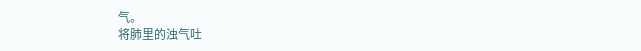气。
将肺里的浊气吐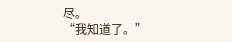尽。
“我知道了。”